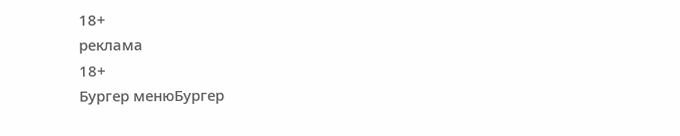18+
реклама
18+
Бургер менюБургер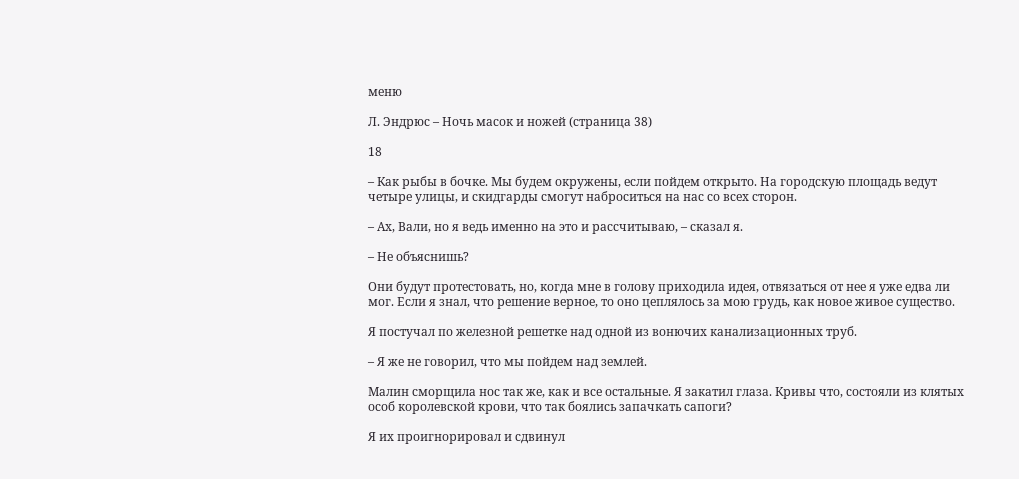меню

Л. Эндрюс – Ночь масок и ножей (страница 38)

18

– Как рыбы в бочке. Мы будем окружены, если пойдем открыто. На городскую площадь ведут четыре улицы, и скидгарды смогут наброситься на нас со всех сторон.

– Ах, Вали, но я ведь именно на это и рассчитываю, – сказал я.

– Не объяснишь?

Они будут протестовать, но, когда мне в голову приходила идея, отвязаться от нее я уже едва ли мог. Если я знал, что решение верное, то оно цеплялось за мою грудь, как новое живое существо.

Я постучал по железной решетке над одной из вонючих канализационных труб.

– Я же не говорил, что мы пойдем над землей.

Малин сморщила нос так же, как и все остальные. Я закатил глаза. Кривы что, состояли из клятых особ королевской крови, что так боялись запачкать сапоги?

Я их проигнорировал и сдвинул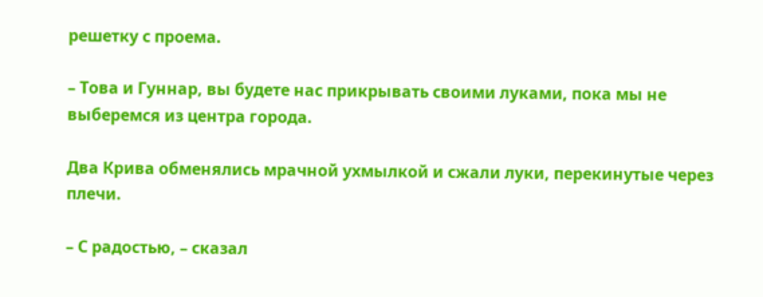решетку с проема.

– Това и Гуннар, вы будете нас прикрывать своими луками, пока мы не выберемся из центра города.

Два Крива обменялись мрачной ухмылкой и сжали луки, перекинутые через плечи.

– С радостью, – сказал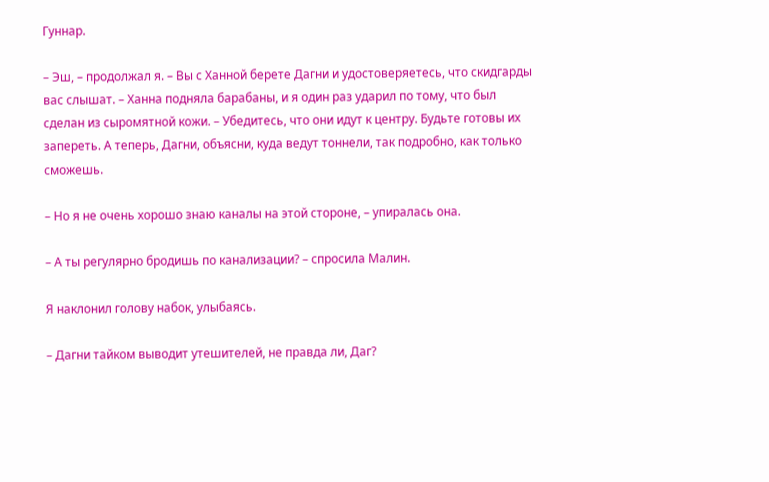Гуннар.

– Эш, – продолжал я. – Вы с Ханной берете Дагни и удостоверяетесь, что скидгарды вас слышат. – Ханна подняла барабаны, и я один раз ударил по тому, что был сделан из сыромятной кожи. – Убедитесь, что они идут к центру. Будьте готовы их запереть. А теперь, Дагни, объясни, куда ведут тоннели, так подробно, как только сможешь.

– Но я не очень хорошо знаю каналы на этой стороне, – упиралась она.

– А ты регулярно бродишь по канализации? – спросила Малин.

Я наклонил голову набок, улыбаясь.

– Дагни тайком выводит утешителей, не правда ли, Даг?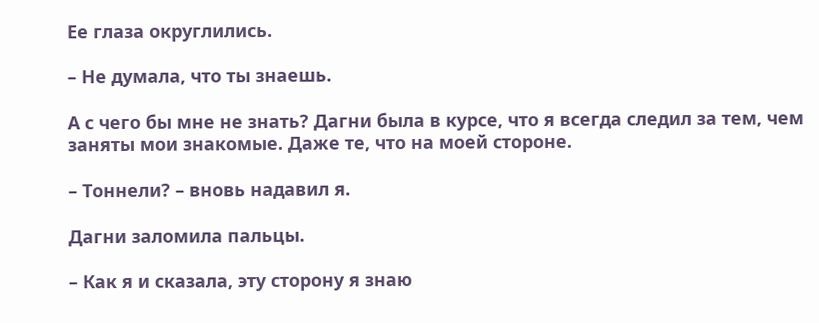Ее глаза округлились.

– Не думала, что ты знаешь.

А с чего бы мне не знать? Дагни была в курсе, что я всегда следил за тем, чем заняты мои знакомые. Даже те, что на моей стороне.

– Тоннели? – вновь надавил я.

Дагни заломила пальцы.

– Как я и сказала, эту сторону я знаю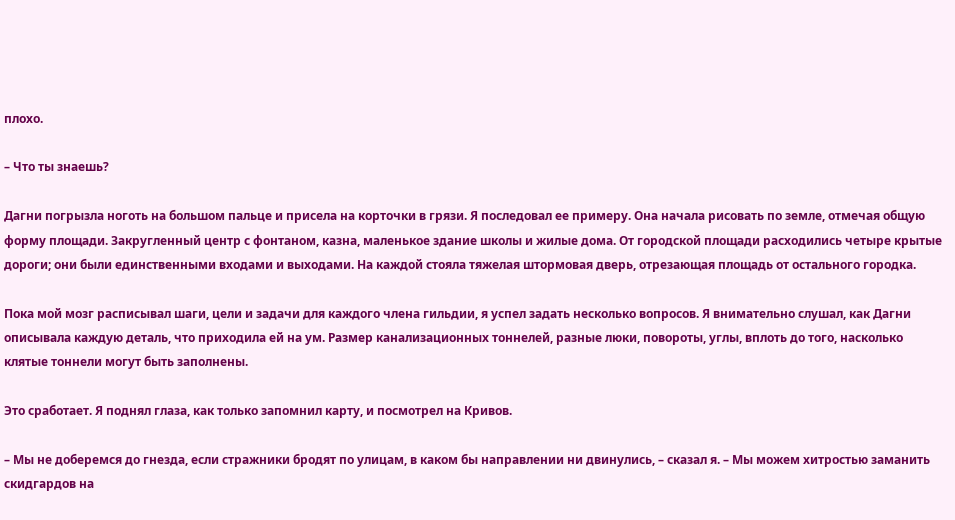плохо.

– Что ты знаешь?

Дагни погрызла ноготь на большом пальце и присела на корточки в грязи. Я последовал ее примеру. Она начала рисовать по земле, отмечая общую форму площади. Закругленный центр с фонтаном, казна, маленькое здание школы и жилые дома. От городской площади расходились четыре крытые дороги; они были единственными входами и выходами. На каждой стояла тяжелая штормовая дверь, отрезающая площадь от остального городка.

Пока мой мозг расписывал шаги, цели и задачи для каждого члена гильдии, я успел задать несколько вопросов. Я внимательно слушал, как Дагни описывала каждую деталь, что приходила ей на ум. Размер канализационных тоннелей, разные люки, повороты, углы, вплоть до того, насколько клятые тоннели могут быть заполнены.

Это сработает. Я поднял глаза, как только запомнил карту, и посмотрел на Кривов.

– Мы не доберемся до гнезда, если стражники бродят по улицам, в каком бы направлении ни двинулись, – сказал я. – Мы можем хитростью заманить скидгардов на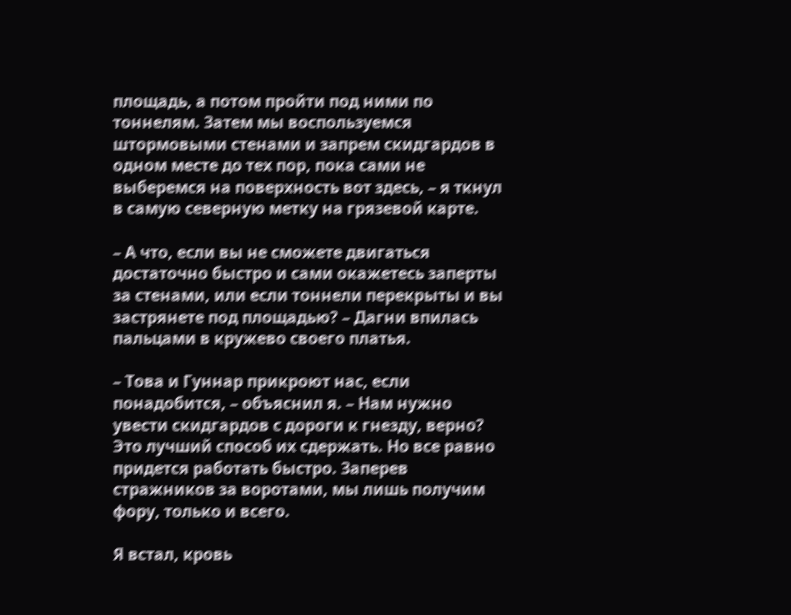площадь, а потом пройти под ними по тоннелям. Затем мы воспользуемся штормовыми стенами и запрем скидгардов в одном месте до тех пор, пока сами не выберемся на поверхность вот здесь, – я ткнул в самую северную метку на грязевой карте.

– А что, если вы не сможете двигаться достаточно быстро и сами окажетесь заперты за стенами, или если тоннели перекрыты и вы застрянете под площадью? – Дагни впилась пальцами в кружево своего платья.

– Това и Гуннар прикроют нас, если понадобится, – объяснил я. – Нам нужно увести скидгардов с дороги к гнезду, верно? Это лучший способ их сдержать. Но все равно придется работать быстро. Заперев стражников за воротами, мы лишь получим фору, только и всего.

Я встал, кровь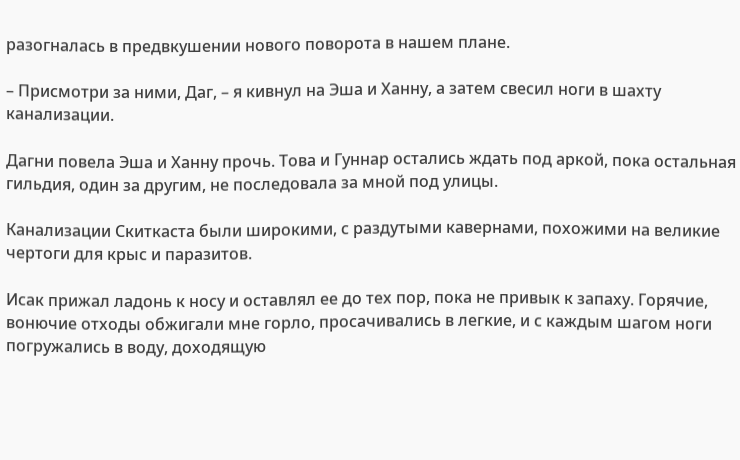разогналась в предвкушении нового поворота в нашем плане.

– Присмотри за ними, Даг, – я кивнул на Эша и Ханну, а затем свесил ноги в шахту канализации.

Дагни повела Эша и Ханну прочь. Това и Гуннар остались ждать под аркой, пока остальная гильдия, один за другим, не последовала за мной под улицы.

Канализации Скиткаста были широкими, с раздутыми кавернами, похожими на великие чертоги для крыс и паразитов.

Исак прижал ладонь к носу и оставлял ее до тех пор, пока не привык к запаху. Горячие, вонючие отходы обжигали мне горло, просачивались в легкие, и с каждым шагом ноги погружались в воду, доходящую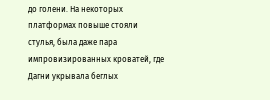до голени. На некоторых платформах повыше стояли стулья, была даже пара импровизированных кроватей, где Дагни укрывала беглых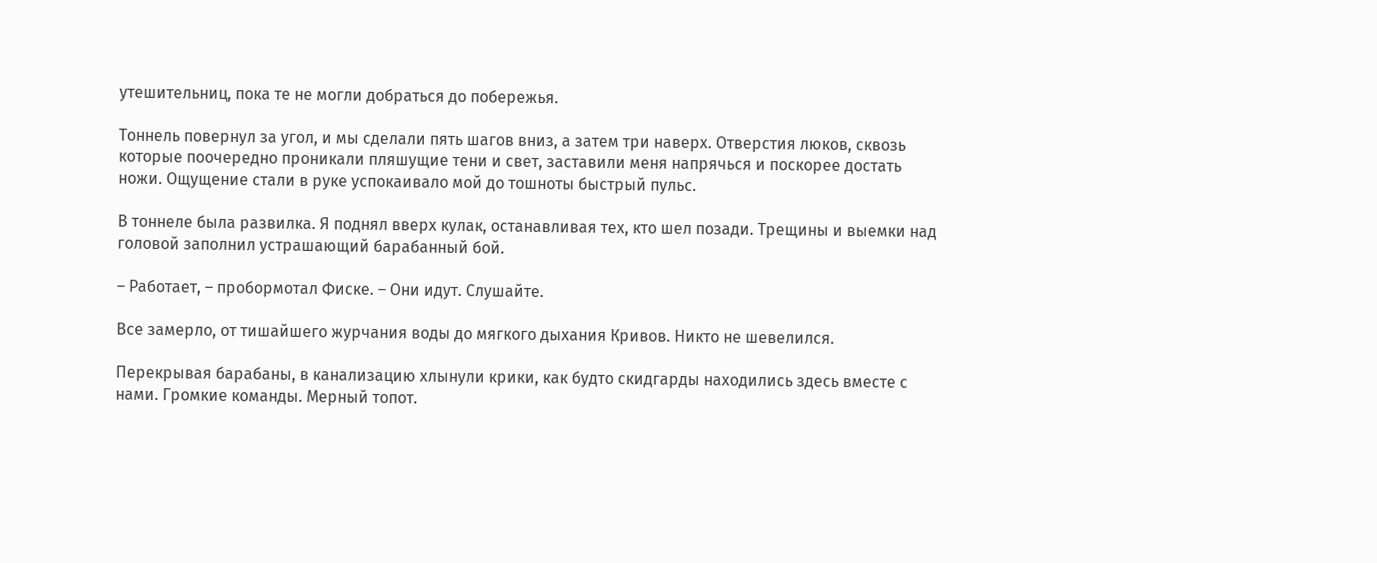утешительниц, пока те не могли добраться до побережья.

Тоннель повернул за угол, и мы сделали пять шагов вниз, а затем три наверх. Отверстия люков, сквозь которые поочередно проникали пляшущие тени и свет, заставили меня напрячься и поскорее достать ножи. Ощущение стали в руке успокаивало мой до тошноты быстрый пульс.

В тоннеле была развилка. Я поднял вверх кулак, останавливая тех, кто шел позади. Трещины и выемки над головой заполнил устрашающий барабанный бой.

– Работает, – пробормотал Фиске. – Они идут. Слушайте.

Все замерло, от тишайшего журчания воды до мягкого дыхания Кривов. Никто не шевелился.

Перекрывая барабаны, в канализацию хлынули крики, как будто скидгарды находились здесь вместе с нами. Громкие команды. Мерный топот.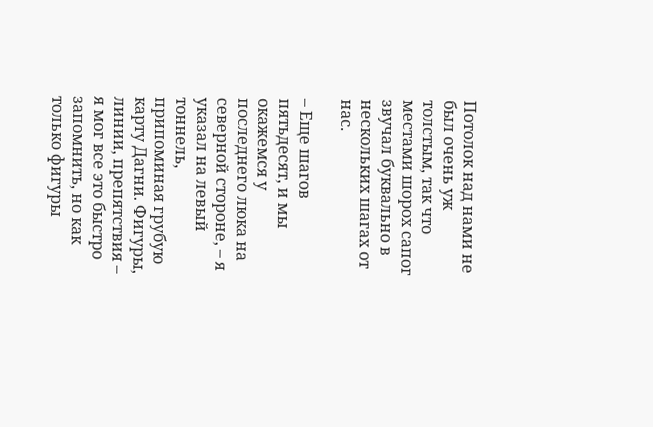Потолок над нами не был очень уж толстым, так что местами шорох сапог звучал буквально в нескольких шагах от нас.

– Еще шагов пятьдесят, и мы окажемся у последнего люка на северной стороне, – я указал на левый тоннель, припоминая грубую карту Дагни. Фигуры, линии, препятствия – я мог все это быстро запомнить, но как только фигуры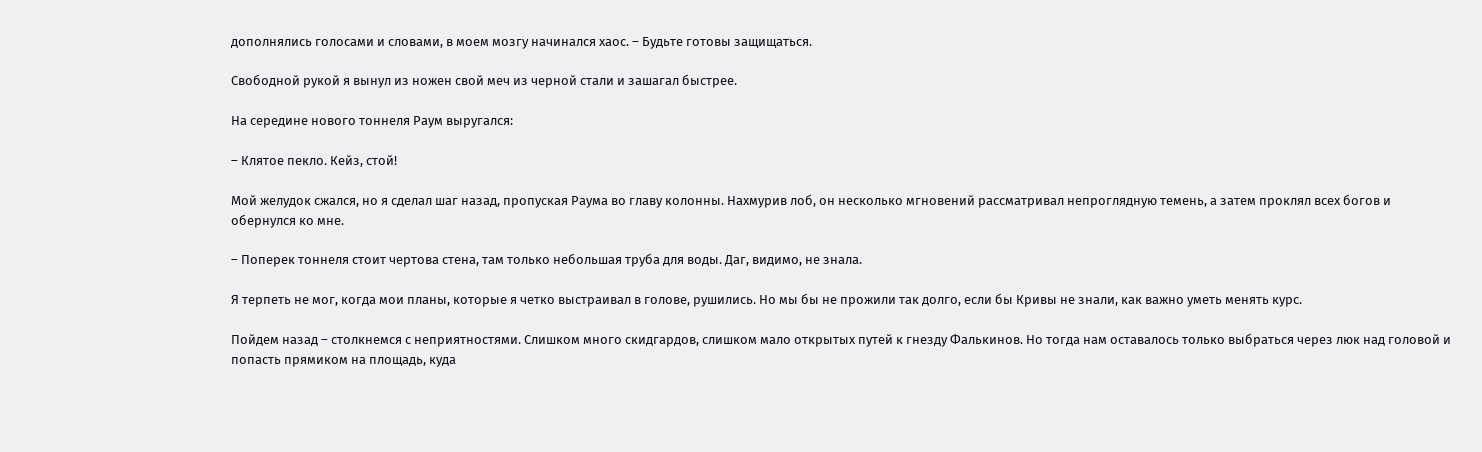дополнялись голосами и словами, в моем мозгу начинался хаос. – Будьте готовы защищаться.

Свободной рукой я вынул из ножен свой меч из черной стали и зашагал быстрее.

На середине нового тоннеля Раум выругался:

– Клятое пекло. Кейз, стой!

Мой желудок сжался, но я сделал шаг назад, пропуская Раума во главу колонны. Нахмурив лоб, он несколько мгновений рассматривал непроглядную темень, а затем проклял всех богов и обернулся ко мне.

– Поперек тоннеля стоит чертова стена, там только небольшая труба для воды. Даг, видимо, не знала.

Я терпеть не мог, когда мои планы, которые я четко выстраивал в голове, рушились. Но мы бы не прожили так долго, если бы Кривы не знали, как важно уметь менять курс.

Пойдем назад – столкнемся с неприятностями. Слишком много скидгардов, слишком мало открытых путей к гнезду Фалькинов. Но тогда нам оставалось только выбраться через люк над головой и попасть прямиком на площадь, куда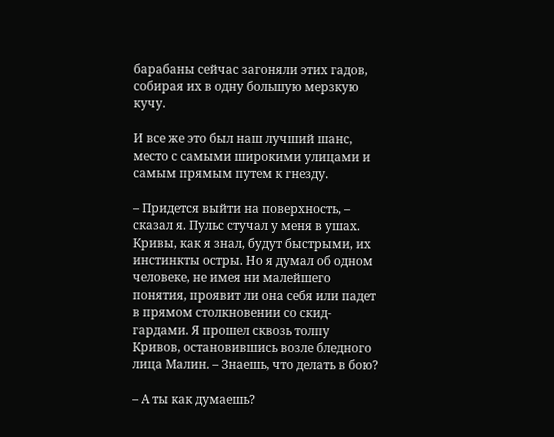барабаны сейчас загоняли этих гадов, собирая их в одну большую мерзкую кучу.

И все же это был наш лучший шанс, место с самыми широкими улицами и самым прямым путем к гнезду.

– Придется выйти на поверхность, – сказал я. Пульс стучал у меня в ушах. Кривы, как я знал, будут быстрыми, их инстинкты остры. Но я думал об одном человеке, не имея ни малейшего понятия, проявит ли она себя или падет в прямом столкновении со скид-гардами. Я прошел сквозь толпу Кривов, остановившись возле бледного лица Малин. – Знаешь, что делать в бою?

– А ты как думаешь?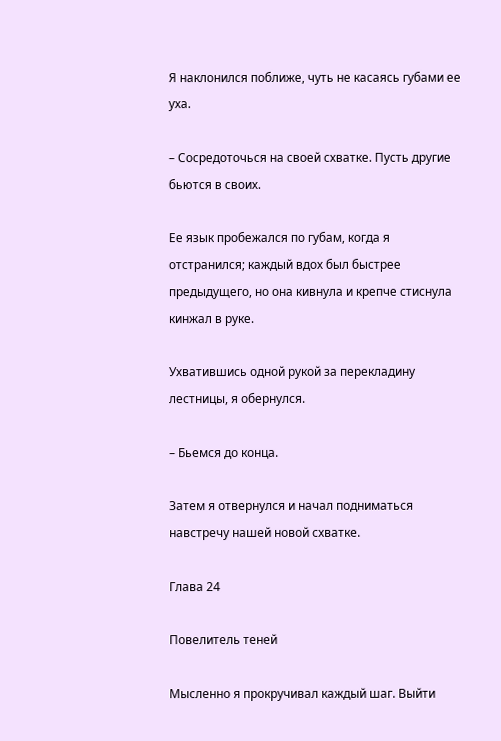Я наклонился поближе, чуть не касаясь губами ее уха.

– Сосредоточься на своей схватке. Пусть другие бьются в своих.

Ее язык пробежался по губам, когда я отстранился; каждый вдох был быстрее предыдущего, но она кивнула и крепче стиснула кинжал в руке.

Ухватившись одной рукой за перекладину лестницы, я обернулся.

– Бьемся до конца.

Затем я отвернулся и начал подниматься навстречу нашей новой схватке.

Глава 24

Повелитель теней

Мысленно я прокручивал каждый шаг. Выйти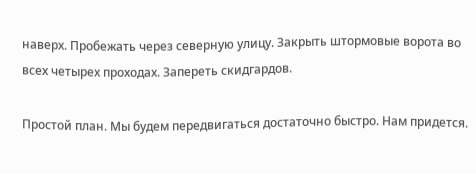наверх. Пробежать через северную улицу. Закрыть штормовые ворота во всех четырех проходах. Запереть скидгардов.

Простой план. Мы будем передвигаться достаточно быстро. Нам придется.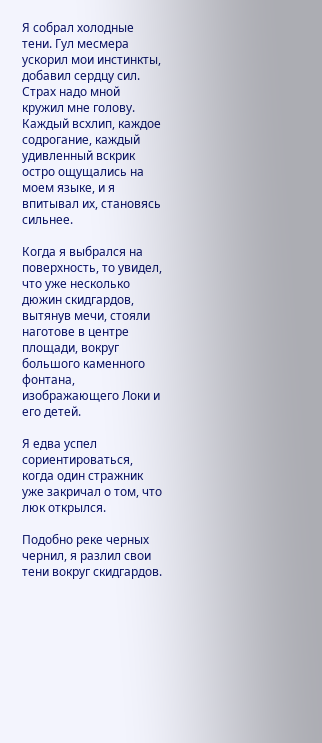Я собрал холодные тени. Гул месмера ускорил мои инстинкты, добавил сердцу сил. Страх надо мной кружил мне голову. Каждый всхлип, каждое содрогание, каждый удивленный вскрик остро ощущались на моем языке, и я впитывал их, становясь сильнее.

Когда я выбрался на поверхность, то увидел, что уже несколько дюжин скидгардов, вытянув мечи, стояли наготове в центре площади, вокруг большого каменного фонтана, изображающего Локи и его детей.

Я едва успел сориентироваться, когда один стражник уже закричал о том, что люк открылся.

Подобно реке черных чернил, я разлил свои тени вокруг скидгардов.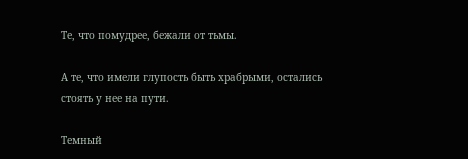Те, что помудрее, бежали от тьмы.

А те, что имели глупость быть храбрыми, остались стоять у нее на пути.

Темный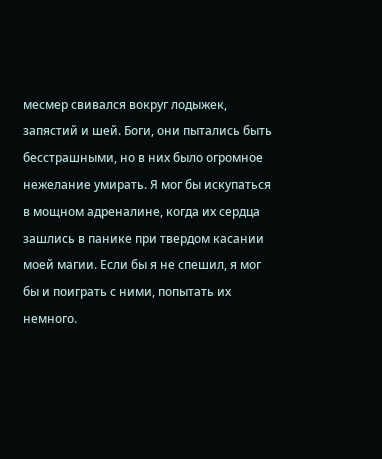месмер свивался вокруг лодыжек, запястий и шей. Боги, они пытались быть бесстрашными, но в них было огромное нежелание умирать. Я мог бы искупаться в мощном адреналине, когда их сердца зашлись в панике при твердом касании моей магии. Если бы я не спешил, я мог бы и поиграть с ними, попытать их немного.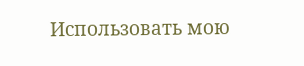Использовать мою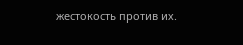жестокость против их.